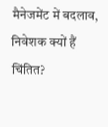मैनेजमेंट में बदलाव, निवेशक क्यों हैं चिंतित?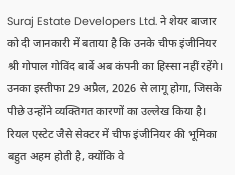Suraj Estate Developers Ltd. ने शेयर बाजार को दी जानकारी में बताया है कि उनके चीफ इंजीनियर श्री गोपाल गोविंद बार्बे अब कंपनी का हिस्सा नहीं रहेंगे। उनका इस्तीफा 29 अप्रैल, 2026 से लागू होगा, जिसके पीछे उन्होंने व्यक्तिगत कारणों का उल्लेख किया है। रियल एस्टेट जैसे सेक्टर में चीफ इंजीनियर की भूमिका बहुत अहम होती है, क्योंकि वे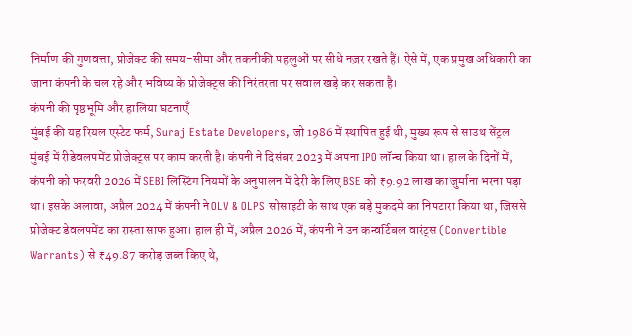निर्माण की गुणवत्ता, प्रोजेक्ट की समय-सीमा और तकनीकी पहलुओं पर सीधे नज़र रखते हैं। ऐसे में, एक प्रमुख अधिकारी का जाना कंपनी के चल रहे और भविष्य के प्रोजेक्ट्स की निरंतरता पर सवाल खड़े कर सकता है।
कंपनी की पृष्ठभूमि और हालिया घटनाएँ
मुंबई की यह रियल एस्टेट फर्म, Suraj Estate Developers, जो 1986 में स्थापित हुई थी, मुख्य रूप से साउथ सेंट्रल मुंबई में रीडेवलपमेंट प्रोजेक्ट्स पर काम करती है। कंपनी ने दिसंबर 2023 में अपना IPO लॉन्च किया था। हाल के दिनों में, कंपनी को फरवरी 2026 में SEBI लिस्टिंग नियमों के अनुपालन में देरी के लिए BSE को ₹9.92 लाख का जुर्माना भरना पड़ा था। इसके अलावा, अप्रैल 2024 में कंपनी ने OLV & OLPS सोसाइटी के साथ एक बड़े मुकदमे का निपटारा किया था, जिससे प्रोजेक्ट डेवलपमेंट का रास्ता साफ हुआ। हाल ही में, अप्रैल 2026 में, कंपनी ने उन कन्वर्टिबल वारंट्स (Convertible Warrants) से ₹49.87 करोड़ जब्त किए थे,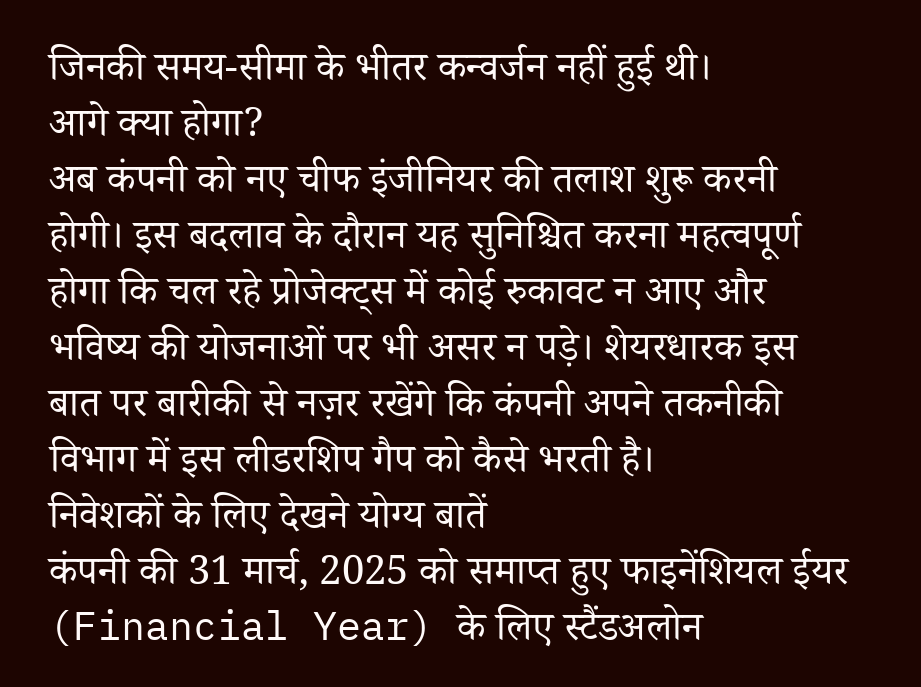जिनकी समय-सीमा के भीतर कन्वर्जन नहीं हुई थी।
आगे क्या होगा?
अब कंपनी को नए चीफ इंजीनियर की तलाश शुरू करनी होगी। इस बदलाव के दौरान यह सुनिश्चित करना महत्वपूर्ण होगा कि चल रहे प्रोजेक्ट्स में कोई रुकावट न आए और भविष्य की योजनाओं पर भी असर न पड़े। शेयरधारक इस बात पर बारीकी से नज़र रखेंगे कि कंपनी अपने तकनीकी विभाग में इस लीडरशिप गैप को कैसे भरती है।
निवेशकों के लिए देखने योग्य बातें
कंपनी की 31 मार्च, 2025 को समाप्त हुए फाइनेंशियल ईयर (Financial Year) के लिए स्टैंडअलोन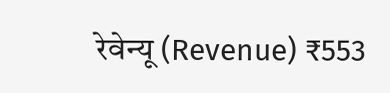रेवेन्यू (Revenue) ₹553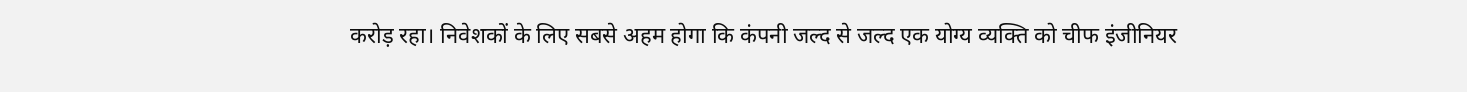करोड़ रहा। निवेशकों के लिए सबसे अहम होगा कि कंपनी जल्द से जल्द एक योग्य व्यक्ति को चीफ इंजीनियर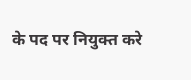के पद पर नियुक्त करे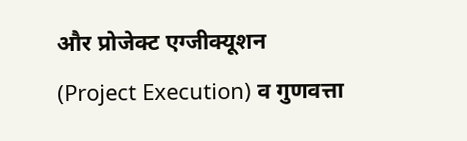और प्रोजेक्ट एग्जीक्यूशन (Project Execution) व गुणवत्ता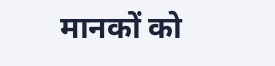मानकों को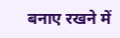बनाए रखने में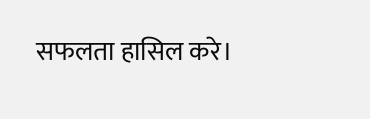सफलता हासिल करे।